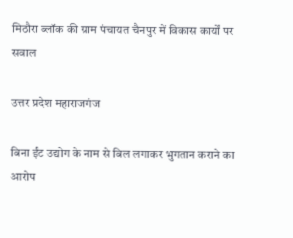मिठौरा ब्लॉक की ग्राम पंचायत चैनपुर में विकास कार्यों पर सवाल

उत्तर प्रदेश महाराजगंज

बिना ईंट उद्योग के नाम से बिल लगाकर भुगतान कराने का आरोप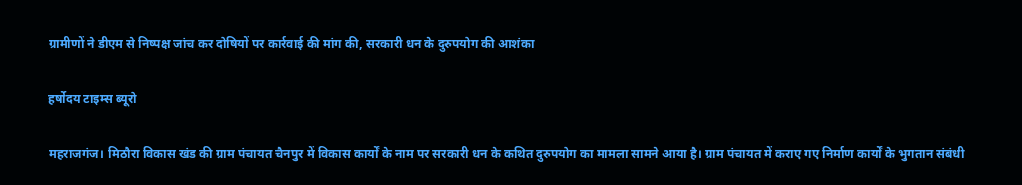ग्रामीणों ने डीएम से निष्पक्ष जांच कर दोषियों पर कार्रवाई की मांग की, सरकारी धन के दुरुपयोग की आशंका

हर्षोदय टाइम्स ब्यूरो

महराजगंज। मिठौरा विकास खंड की ग्राम पंचायत चैनपुर में विकास कार्यों के नाम पर सरकारी धन के कथित दुरुपयोग का मामला सामने आया है। ग्राम पंचायत में कराए गए निर्माण कार्यों के भुगतान संबंधी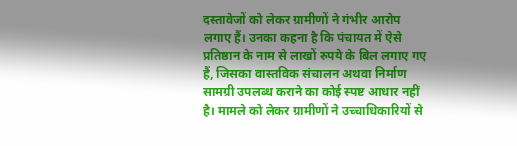दस्तावेजों को लेकर ग्रामीणों ने गंभीर आरोप लगाए हैं। उनका कहना है कि पंचायत में ऐसे प्रतिष्ठान के नाम से लाखों रुपये के बिल लगाए गए हैं, जिसका वास्तविक संचालन अथवा निर्माण सामग्री उपलब्ध कराने का कोई स्पष्ट आधार नहीं है। मामले को लेकर ग्रामीणों ने उच्चाधिकारियों से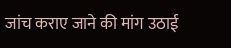जांच कराए जाने की मांग उठाई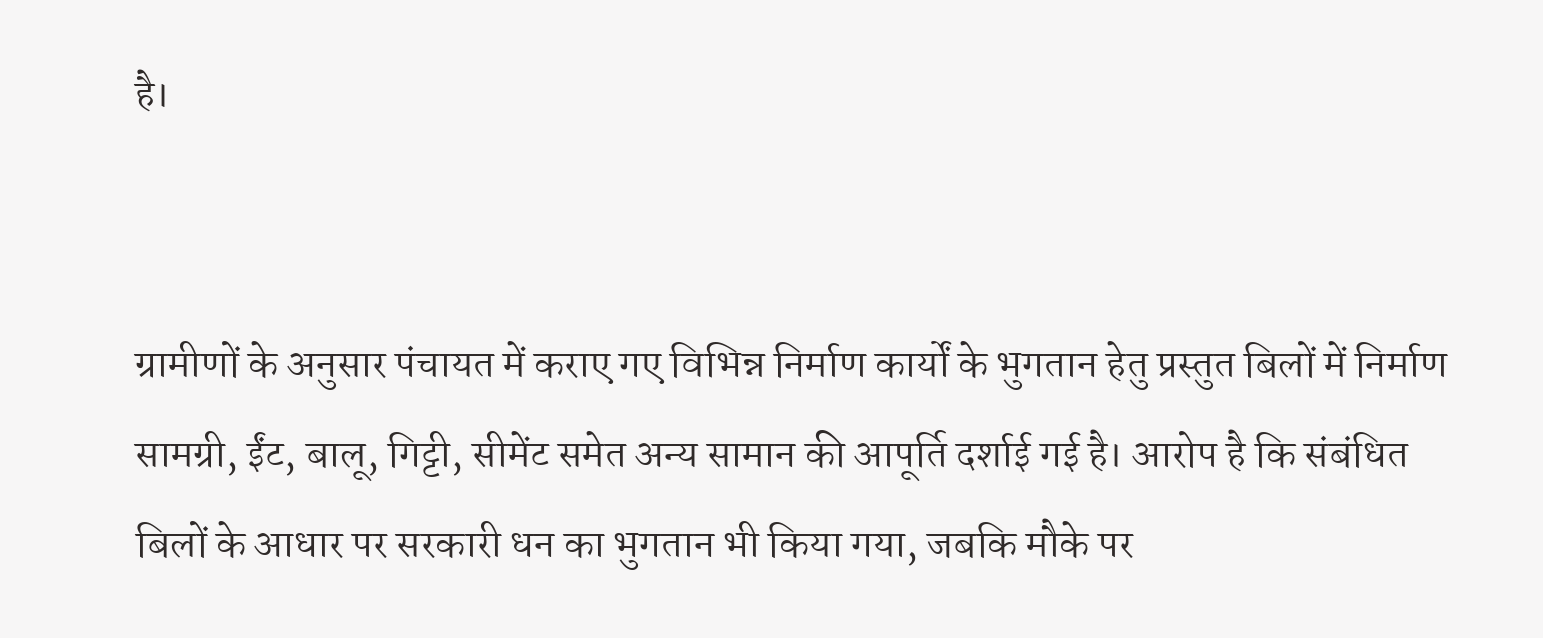है।


ग्रामीणों के अनुसार पंचायत में कराए गए विभिन्न निर्माण कार्यों के भुगतान हेतु प्रस्तुत बिलों में निर्माण सामग्री, ईंट, बालू, गिट्टी, सीमेंट समेत अन्य सामान की आपूर्ति दर्शाई गई है। आरोप है कि संबंधित बिलों के आधार पर सरकारी धन का भुगतान भी किया गया, जबकि मौके पर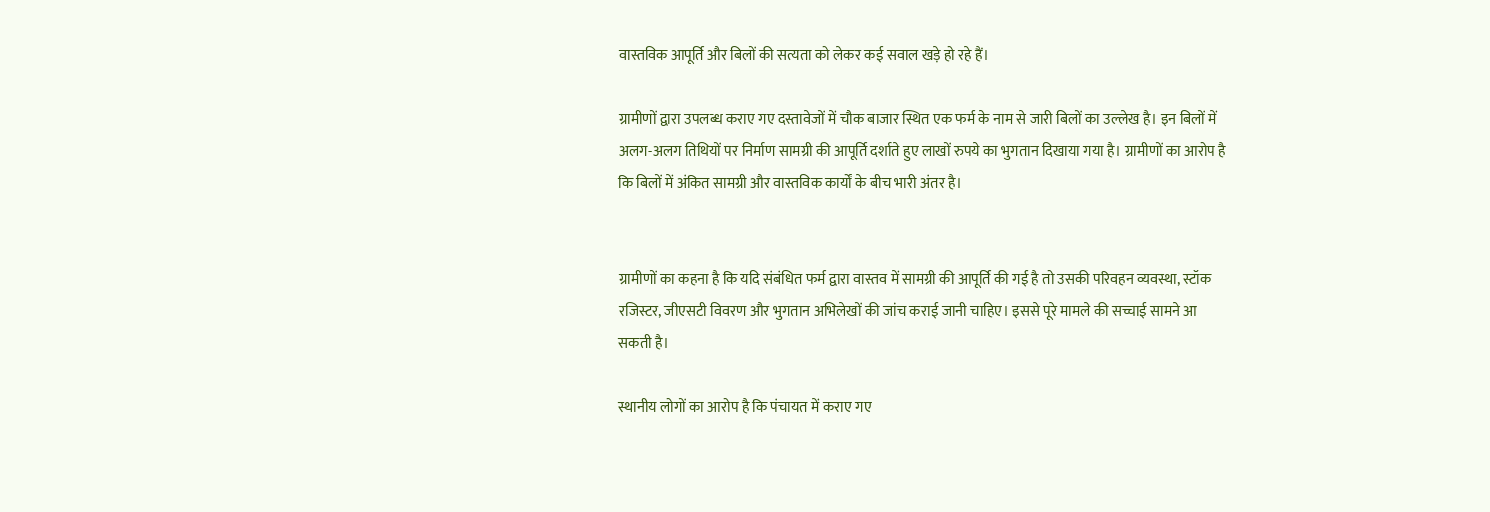वास्तविक आपूर्ति और बिलों की सत्यता को लेकर कई सवाल खड़े हो रहे हैं।

ग्रामीणों द्वारा उपलब्ध कराए गए दस्तावेजों में चौक बाजार स्थित एक फर्म के नाम से जारी बिलों का उल्लेख है। इन बिलों में अलग-अलग तिथियों पर निर्माण सामग्री की आपूर्ति दर्शाते हुए लाखों रुपये का भुगतान दिखाया गया है। ग्रामीणों का आरोप है कि बिलों में अंकित सामग्री और वास्तविक कार्यों के बीच भारी अंतर है।


ग्रामीणों का कहना है कि यदि संबंधित फर्म द्वारा वास्तव में सामग्री की आपूर्ति की गई है तो उसकी परिवहन व्यवस्था, स्टॉक रजिस्टर, जीएसटी विवरण और भुगतान अभिलेखों की जांच कराई जानी चाहिए। इससे पूरे मामले की सच्चाई सामने आ सकती है।

स्थानीय लोगों का आरोप है कि पंचायत में कराए गए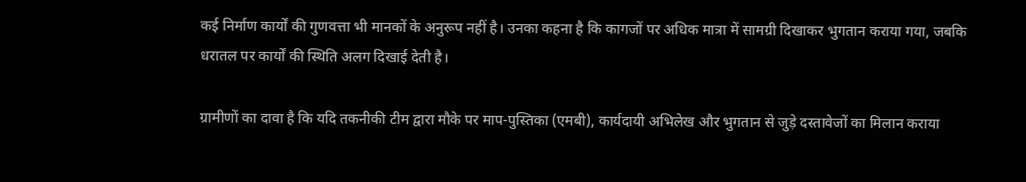कई निर्माण कार्यों की गुणवत्ता भी मानकों के अनुरूप नहीं है। उनका कहना है कि कागजों पर अधिक मात्रा में सामग्री दिखाकर भुगतान कराया गया, जबकि धरातल पर कार्यों की स्थिति अलग दिखाई देती है।

ग्रामीणों का दावा है कि यदि तकनीकी टीम द्वारा मौके पर माप-पुस्तिका (एमबी), कार्यदायी अभिलेख और भुगतान से जुड़े दस्तावेजों का मिलान कराया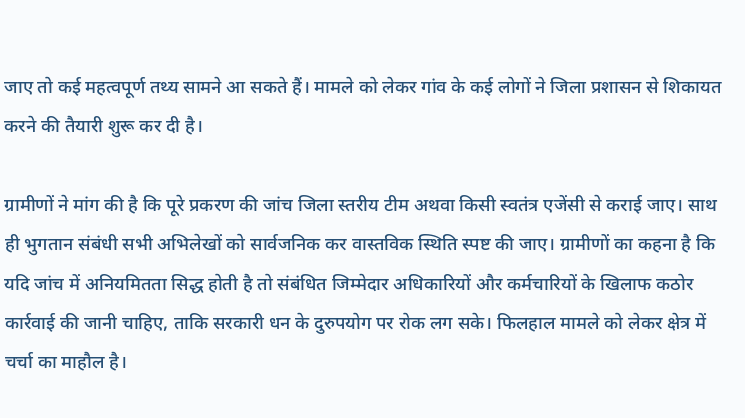जाए तो कई महत्वपूर्ण तथ्य सामने आ सकते हैं। मामले को लेकर गांव के कई लोगों ने जिला प्रशासन से शिकायत करने की तैयारी शुरू कर दी है।

ग्रामीणों ने मांग की है कि पूरे प्रकरण की जांच जिला स्तरीय टीम अथवा किसी स्वतंत्र एजेंसी से कराई जाए। साथ ही भुगतान संबंधी सभी अभिलेखों को सार्वजनिक कर वास्तविक स्थिति स्पष्ट की जाए। ग्रामीणों का कहना है कि यदि जांच में अनियमितता सिद्ध होती है तो संबंधित जिम्मेदार अधिकारियों और कर्मचारियों के खिलाफ कठोर कार्रवाई की जानी चाहिए, ताकि सरकारी धन के दुरुपयोग पर रोक लग सके। फिलहाल मामले को लेकर क्षेत्र में चर्चा का माहौल है।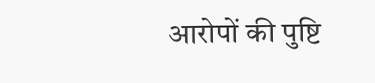आरोपों की पुष्टि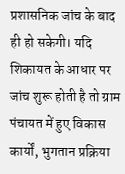प्रशासनिक जांच के बाद ही हो सकेगी। यदि शिकायत के आधार पर जांच शुरू होती है तो ग्राम पंचायत में हुए विकास कार्यों, भुगतान प्रक्रिया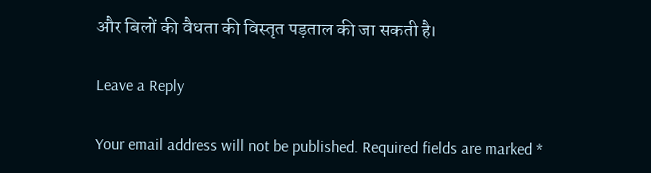और बिलों की वैधता की विस्तृत पड़ताल की जा सकती है।

Leave a Reply

Your email address will not be published. Required fields are marked *